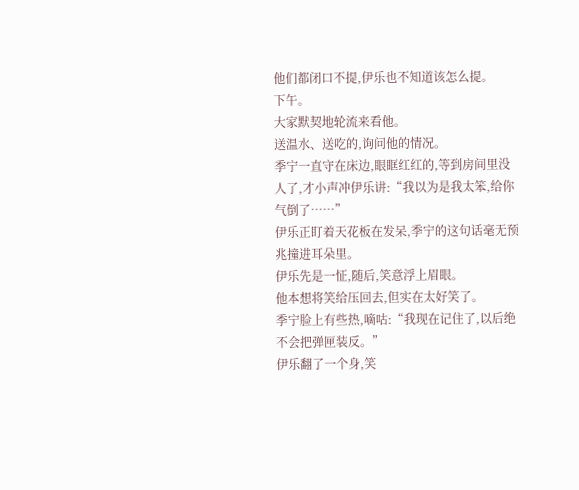他们都闭口不提,伊乐也不知道该怎么提。
下午。
大家默契地轮流来看他。
送温水、送吃的,询问他的情况。
季宁一直守在床边,眼眶红红的,等到房间里没人了,才小声冲伊乐讲:“我以为是我太笨,给你气倒了……”
伊乐正盯着天花板在发呆,季宁的这句话毫无预兆撞进耳朵里。
伊乐先是一怔,随后,笑意浮上眉眼。
他本想将笑给压回去,但实在太好笑了。
季宁脸上有些热,嘀咕:“我现在记住了,以后绝不会把弹匣装反。”
伊乐翻了一个身,笑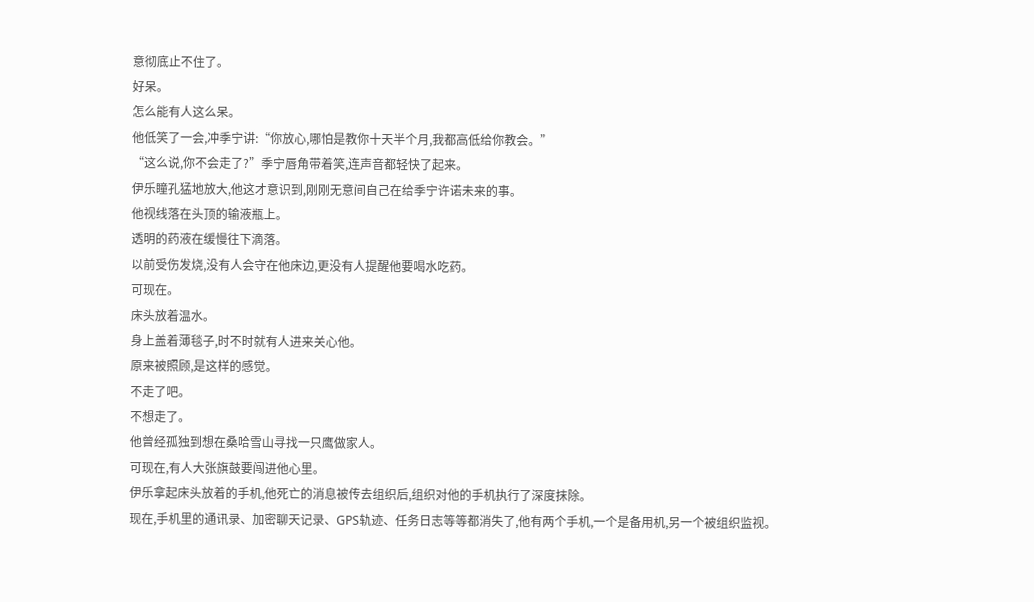意彻底止不住了。
好呆。
怎么能有人这么呆。
他低笑了一会,冲季宁讲:“你放心,哪怕是教你十天半个月,我都高低给你教会。”
“这么说,你不会走了?”季宁唇角带着笑,连声音都轻快了起来。
伊乐瞳孔猛地放大,他这才意识到,刚刚无意间自己在给季宁许诺未来的事。
他视线落在头顶的输液瓶上。
透明的药液在缓慢往下滴落。
以前受伤发烧,没有人会守在他床边,更没有人提醒他要喝水吃药。
可现在。
床头放着温水。
身上盖着薄毯子,时不时就有人进来关心他。
原来被照顾,是这样的感觉。
不走了吧。
不想走了。
他曾经孤独到想在桑哈雪山寻找一只鹰做家人。
可现在,有人大张旗鼓要闯进他心里。
伊乐拿起床头放着的手机,他死亡的消息被传去组织后,组织对他的手机执行了深度抹除。
现在,手机里的通讯录、加密聊天记录、GPS轨迹、任务日志等等都消失了,他有两个手机,一个是备用机,另一个被组织监视。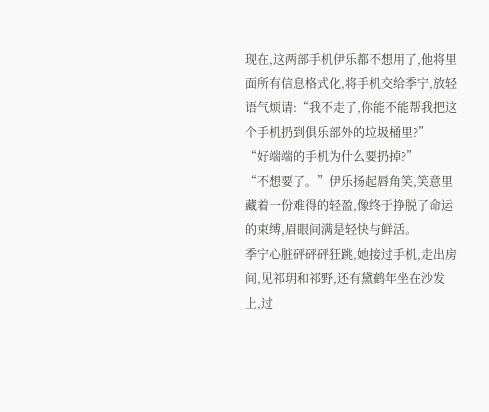现在,这两部手机伊乐都不想用了,他将里面所有信息格式化,将手机交给季宁,放轻语气烦请:“我不走了,你能不能帮我把这个手机扔到俱乐部外的垃圾桶里?”
“好端端的手机为什么要扔掉?”
“不想要了。”伊乐扬起唇角笑,笑意里藏着一份难得的轻盈,像终于挣脱了命运的束缚,眉眼间满是轻快与鲜活。
季宁心脏砰砰砰狂跳,她接过手机,走出房间,见祁玥和祁野,还有黛鹤年坐在沙发上,过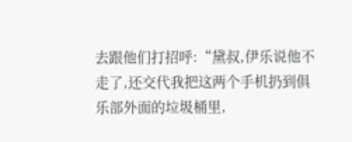去跟他们打招呼:“黛叔,伊乐说他不走了,还交代我把这两个手机扔到俱乐部外面的垃圾桶里,